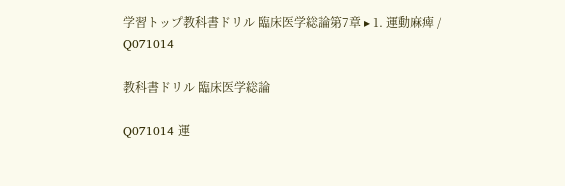学習トップ教科書ドリル 臨床医学総論第7章 ▸ 1. 運動麻痺 / Q071014

教科書ドリル 臨床医学総論

Q071014 運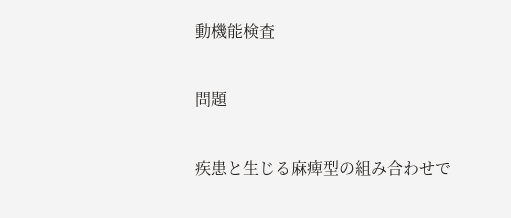動機能検査

問題

疾患と生じる麻痺型の組み合わせで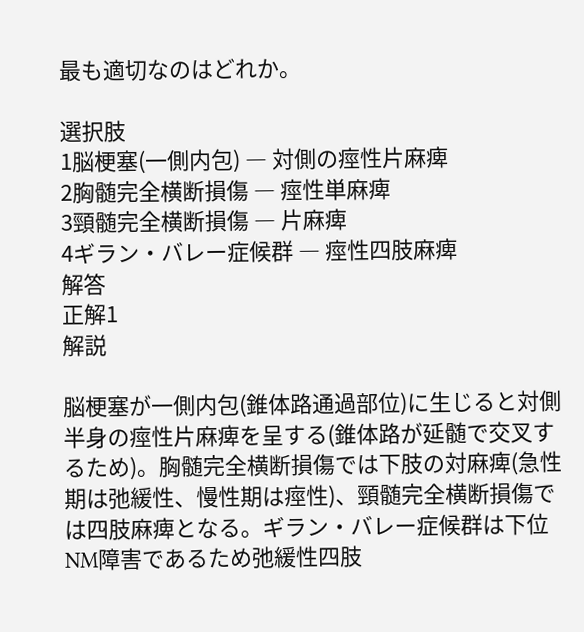最も適切なのはどれか。

選択肢
1脳梗塞(一側内包) ― 対側の痙性片麻痺
2胸髄完全横断損傷 ― 痙性単麻痺
3頸髄完全横断損傷 ― 片麻痺
4ギラン・バレー症候群 ― 痙性四肢麻痺
解答
正解1
解説

脳梗塞が一側内包(錐体路通過部位)に生じると対側半身の痙性片麻痺を呈する(錐体路が延髄で交叉するため)。胸髄完全横断損傷では下肢の対麻痺(急性期は弛緩性、慢性期は痙性)、頸髄完全横断損傷では四肢麻痺となる。ギラン・バレー症候群は下位NM障害であるため弛緩性四肢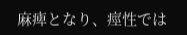麻痺となり、痙性では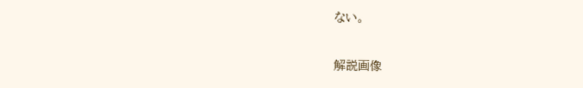ない。

解説画像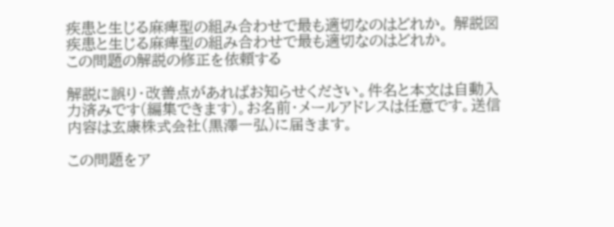疾患と生じる麻痺型の組み合わせで最も適切なのはどれか。 解説図
疾患と生じる麻痺型の組み合わせで最も適切なのはどれか。
この問題の解説の修正を依頼する

解説に誤り・改善点があればお知らせください。件名と本文は自動入力済みです(編集できます)。お名前・メールアドレスは任意です。送信内容は玄康株式会社(黒澤一弘)に届きます。

この問題をア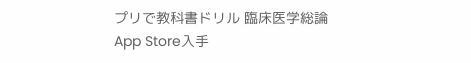プリで教科書ドリル 臨床医学総論
App Store入手